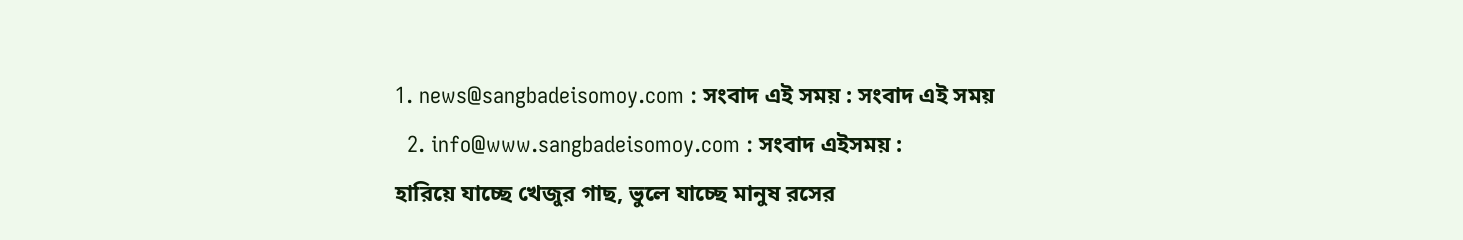1. news@sangbadeisomoy.com : সংবাদ এই সময় : সংবাদ এই সময়
  2. info@www.sangbadeisomoy.com : সংবাদ এইসময় :
হারিয়ে যাচ্ছে খেজুর গাছ, ভুলে যাচ্ছে মানুষ রসের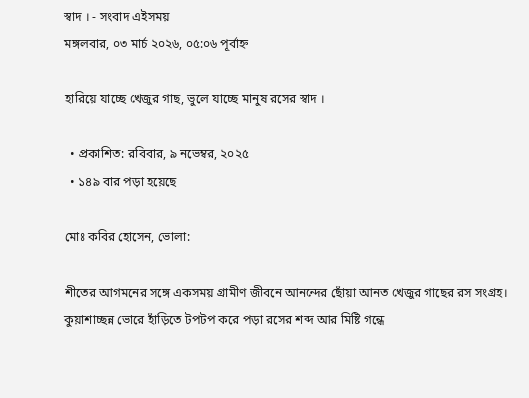স্বাদ । - সংবাদ এইসময়
মঙ্গলবার, ০৩ মার্চ ২০২৬, ০৫:০৬ পূর্বাহ্ন

হারিয়ে যাচ্ছে খেজুর গাছ, ভুলে যাচ্ছে মানুষ রসের স্বাদ ।

  • প্রকাশিত: রবিবার, ৯ নভেম্বর, ২০২৫
  • ১৪৯ বার পড়া হয়েছে

মোঃ কবির হোসেন, ভোলা:

শীতের আগমনের সঙ্গে একসময় গ্রামীণ জীবনে আনন্দের ছোঁয়া আনত খেজুর গাছের রস সংগ্রহ। কুয়াশাচ্ছন্ন ভোরে হাঁড়িতে টপটপ করে পড়া রসের শব্দ আর মিষ্টি গন্ধে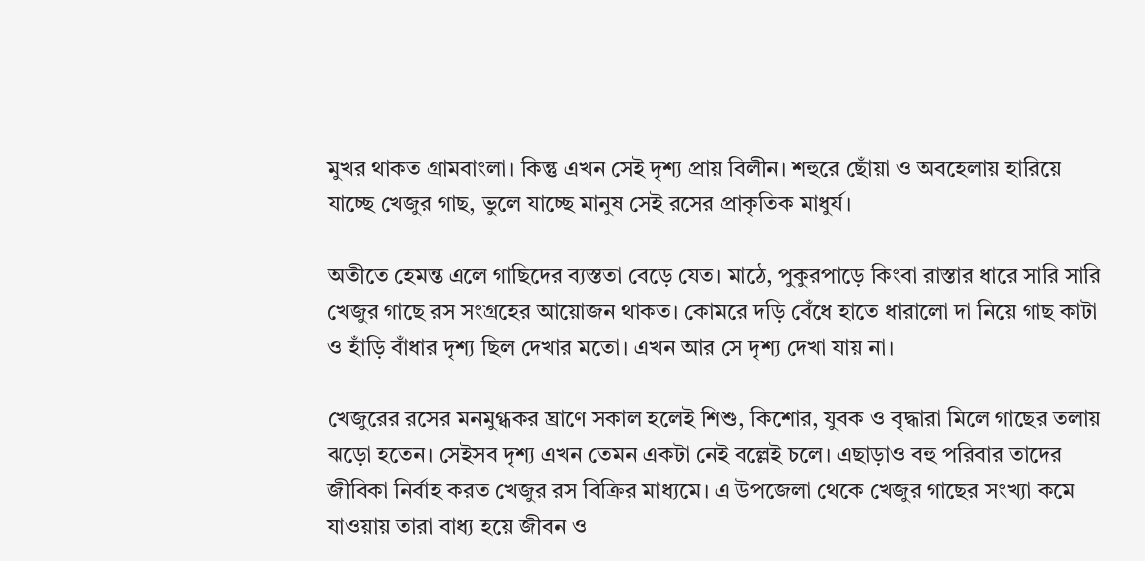মুখর থাকত গ্রামবাংলা। কিন্তু এখন সেই দৃশ্য প্রায় বিলীন। শহুরে ছোঁয়া ও অবহেলায় হারিয়ে যাচ্ছে খেজুর গাছ, ভুলে যাচ্ছে মানুষ সেই রসের প্রাকৃতিক মাধুর্য।

অতীতে হেমন্ত এলে গাছিদের ব্যস্ততা বেড়ে যেত। মাঠে, পুকুরপাড়ে কিংবা রাস্তার ধারে সারি সারি খেজুর গাছে রস সংগ্রহের আয়োজন থাকত। কোমরে দড়ি বেঁধে হাতে ধারালো দা নিয়ে গাছ কাটা ও হাঁড়ি বাঁধার দৃশ্য ছিল দেখার মতো। এখন আর সে দৃশ্য দেখা যায় না।

খেজুরের রসের মনমুগ্ধকর ঘ্রাণে সকাল হলেই শিশু, কিশোর, যুবক ও বৃদ্ধারা মিলে গাছের তলায় ঝড়ো হতেন। সেইসব দৃশ্য এখন তেমন একটা নেই বল্লেই চলে। এছাড়াও বহু পরিবার তাদের জীবিকা নির্বাহ করত খেজুর রস বিক্রির মাধ্যমে। এ উপজেলা থেকে খেজুর গাছের সংখ্যা কমে যাওয়ায় তারা বাধ্য হয়ে জীবন ও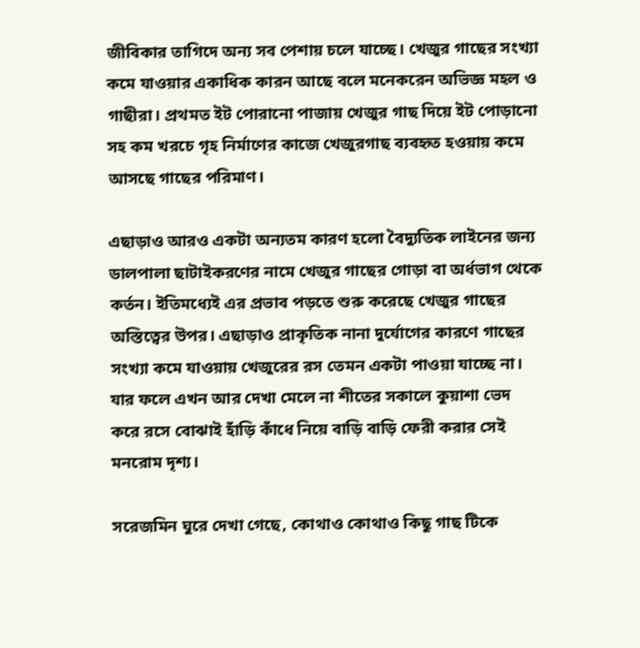জীবিকার তাগিদে অন্য সব পেশায় চলে যাচ্ছে। খেজুর গাছের সংখ্যা কমে যাওয়ার একাধিক কারন আছে বলে মনেকরেন অভিজ্ঞ মহল ও গাছীরা। প্রথমত ইট পোরানো পাজায় খেজুর গাছ দিয়ে ইট পোড়ানো সহ কম খরচে গৃহ নির্মাণের কাজে খেজুরগাছ ব্যবহৃত হওয়ায় কমে আসছে গাছের পরিমাণ।

এছাড়াও আরও একটা অন্যতম কারণ হলো বৈদ্যুতিক লাইনের জন্য ডালপালা ছাটাইকরণের নামে খেজুর গাছের গোড়া বা অর্ধভাগ থেকে কর্তন। ইতিমধ্যেই এর প্রভাব পড়তে শুরু করেছে খেজুর গাছের অস্তিত্বের উপর। এছাড়াও প্রাকৃতিক নানা দুর্যোগের কারণে গাছের সংখ্যা কমে যাওয়ায় খেজুরের রস তেমন একটা পাওয়া যাচ্ছে না। যার ফলে এখন আর দেখা মেলে না শীতের সকালে কুয়াশা ভেদ করে রসে বোঝাই হাঁড়ি কাঁধে নিয়ে বাড়ি বাড়ি ফেরী করার সেই মনরোম দৃশ্য।

সরেজমিন ঘুরে দেখা গেছে, কোথাও কোথাও কিছু গাছ টিকে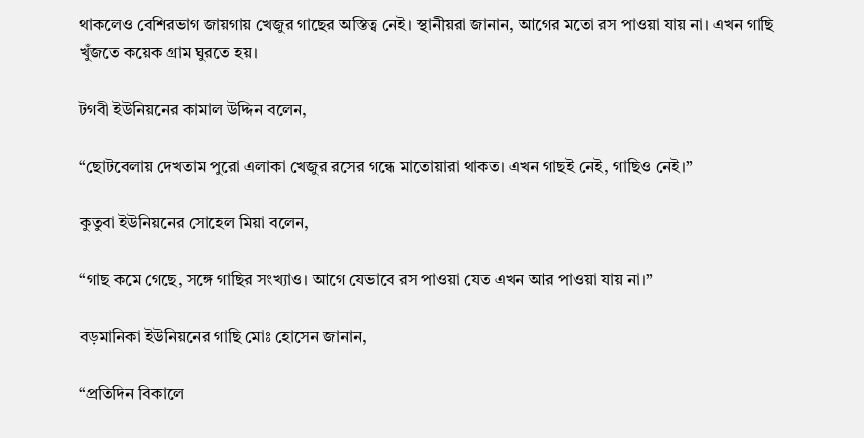থাকলেও বেশিরভাগ জায়গায় খেজুর গাছের অস্তিত্ব নেই। স্থানীয়রা জানান, আগের মতো রস পাওয়া যায় না। এখন গাছি খুঁজতে কয়েক গ্রাম ঘুরতে হয়।

টগবী ইউনিয়নের কামাল উদ্দিন বলেন,

“ছোটবেলায় দেখতাম পুরো এলাকা খেজুর রসের গন্ধে মাতোয়ারা থাকত। এখন গাছই নেই, গাছিও নেই।”

কুতুবা ইউনিয়নের সোহেল মিয়া বলেন,

“গাছ কমে গেছে, সঙ্গে গাছির সংখ্যাও। আগে যেভাবে রস পাওয়া যেত এখন আর পাওয়া যায় না।”

বড়মানিকা ইউনিয়নের গাছি মোঃ হোসেন জানান,

“প্রতিদিন বিকালে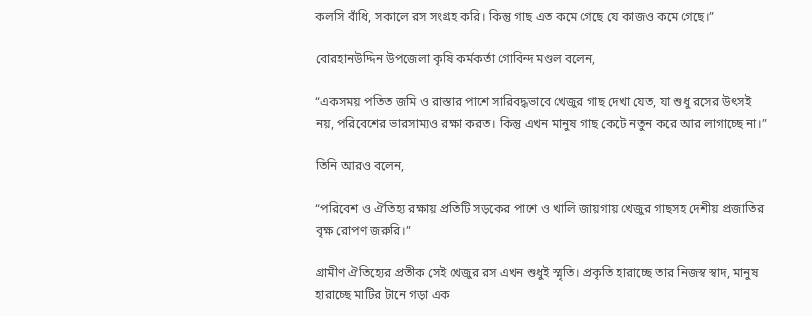কলসি বাঁধি, সকালে রস সংগ্রহ করি। কিন্তু গাছ এত কমে গেছে যে কাজও কমে গেছে।”

বোরহানউদ্দিন উপজেলা কৃষি কর্মকর্তা গোবিন্দ মণ্ডল বলেন,

“একসময় পতিত জমি ও রাস্তার পাশে সারিবদ্ধভাবে খেজুর গাছ দেখা যেত, যা শুধু রসের উৎসই নয়, পরিবেশের ভারসাম্যও রক্ষা করত। কিন্তু এখন মানুষ গাছ কেটে নতুন করে আর লাগাচ্ছে না।”

তিনি আরও বলেন,

“পরিবেশ ও ঐতিহ্য রক্ষায় প্রতিটি সড়কের পাশে ও খালি জায়গায় খেজুর গাছসহ দেশীয় প্রজাতির বৃক্ষ রোপণ জরুরি।”

গ্রামীণ ঐতিহ্যের প্রতীক সেই খেজুর রস এখন শুধুই স্মৃতি। প্রকৃতি হারাচ্ছে তার নিজস্ব স্বাদ, মানুষ হারাচ্ছে মাটির টানে গড়া এক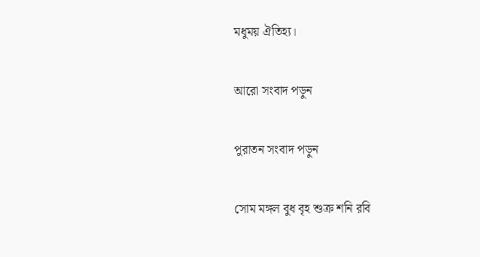মধুময় ঐতিহ্য।

আরো সংবাদ পড়ুন

পুরাতন সংবাদ পড়ুন

সোম মঙ্গল বুধ বৃহ শুক্র শনি রবি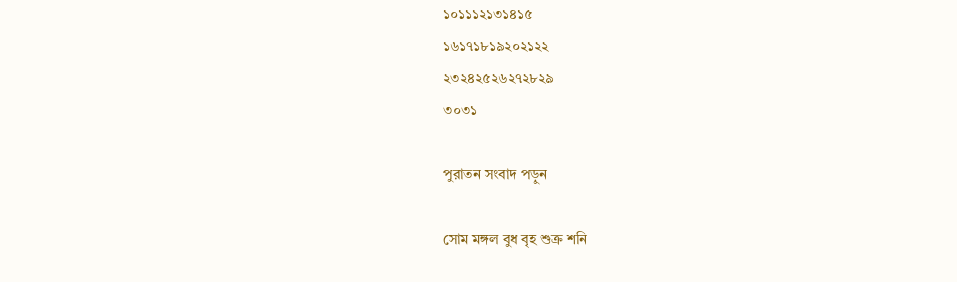১০১১১২১৩১৪১৫
১৬১৭১৮১৯২০২১২২
২৩২৪২৫২৬২৭২৮২৯
৩০৩১

পুরাতন সংবাদ পড়ুন

সোম মঙ্গল বুধ বৃহ শুক্র শনি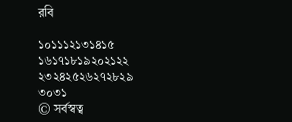রবি

১০১১১২১৩১৪১৫
১৬১৭১৮১৯২০২১২২
২৩২৪২৫২৬২৭২৮২৯
৩০৩১
© সর্বস্বত্ব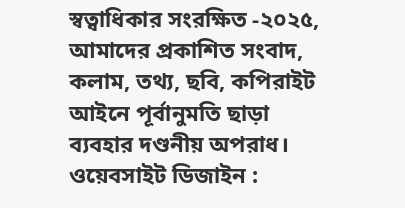স্বত্বাধিকার সংরক্ষিত -২০২৫, আমাদের প্রকাশিত সংবাদ, কলাম, তথ্য, ছবি, কপিরাইট আইনে পূর্বানুমতি ছাড়া ব্যবহার দণ্ডনীয় অপরাধ।
ওয়েবসাইট ডিজাইন :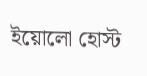ইয়োলো হোস্ট